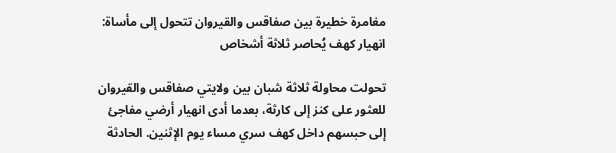مغامرة خطيرة بين صفاقس والقيروان تتحول إلى مأساة: انهيار كهف يُحاصر ثلاثة أشخاص

تحولت محاولة ثلاثة شبان بين ولايتي صفاقس والقيروان للعثور على كنز إلى كارثة، بعدما أدى انهيار أرضي مفاجئ إلى حبسهم داخل كهف سري مساء يوم الإثنين. الحادثة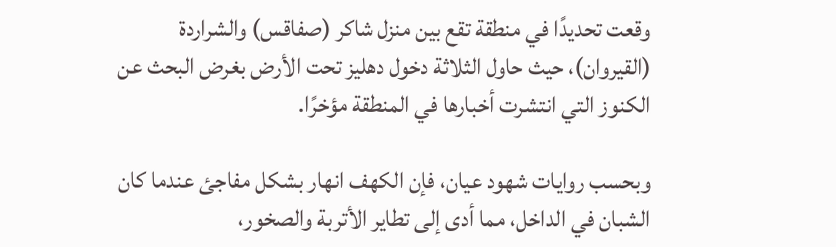وقعت تحديدًا في منطقة تقع بين منزل شاكر (صفاقس) والشراردة (القيروان)، حيث حاول الثلاثة دخول دهليز تحت الأرض بغرض البحث عن الكنوز التي انتشرت أخبارها في المنطقة مؤخرًا.

وبحسب روايات شهود عيان، فإن الكهف انهار بشكل مفاجئ عندما كان الشبان في الداخل، مما أدى إلى تطاير الأتربة والصخور،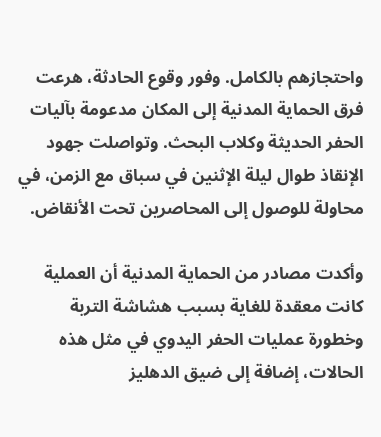واحتجازهم بالكامل. وفور وقوع الحادثة، هرعت فرق الحماية المدنية إلى المكان مدعومة بآليات الحفر الحديثة وكلاب البحث. وتواصلت جهود الإنقاذ طوال ليلة الإثنين في سباق مع الزمن، في محاولة للوصول إلى المحاصرين تحت الأنقاض.

وأكدت مصادر من الحماية المدنية أن العملية كانت معقدة للغاية بسبب هشاشة التربة وخطورة عمليات الحفر اليدوي في مثل هذه الحالات، إضافة إلى ضيق الدهليز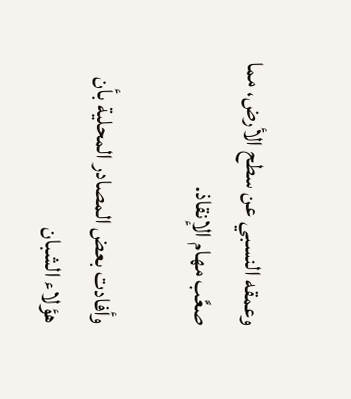وعمقه النسبي عن سطح الأرض، مما صعَّب مهام الإنقاذ.

وأفادت بعض المصادر المحلية بأن هؤلاء الشبان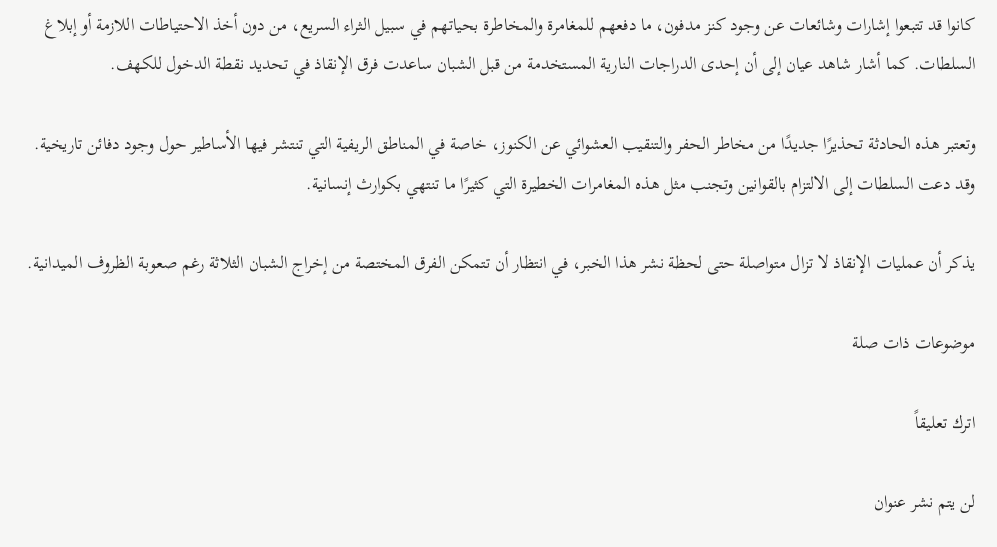كانوا قد تتبعوا إشارات وشائعات عن وجود كنز مدفون، ما دفعهم للمغامرة والمخاطرة بحياتهم في سبيل الثراء السريع، من دون أخذ الاحتياطات اللازمة أو إبلاغ السلطات. كما أشار شاهد عيان إلى أن إحدى الدراجات النارية المستخدمة من قبل الشبان ساعدت فرق الإنقاذ في تحديد نقطة الدخول للكهف.

وتعتبر هذه الحادثة تحذيرًا جديدًا من مخاطر الحفر والتنقيب العشوائي عن الكنوز، خاصة في المناطق الريفية التي تنتشر فيها الأساطير حول وجود دفائن تاريخية. وقد دعت السلطات إلى الالتزام بالقوانين وتجنب مثل هذه المغامرات الخطيرة التي كثيرًا ما تنتهي بكوارث إنسانية.

يذكر أن عمليات الإنقاذ لا تزال متواصلة حتى لحظة نشر هذا الخبر، في انتظار أن تتمكن الفرق المختصة من إخراج الشبان الثلاثة رغم صعوبة الظروف الميدانية.

موضوعات ذات صلة

اترك تعليقاً

لن يتم نشر عنوان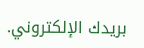بريدك الإلكتروني.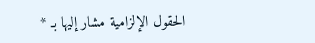الحقول الإلزامية مشار إليها بـ *